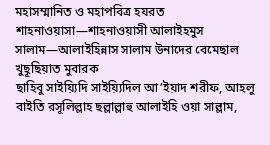মহাসম্মানিত ও মহাপবিত্র হযরত শাহনাওয়াসা—শাহনাওয়াসী আলাইহমুস সালাম—আলাইহিন্নাস সালাম উনাদের বেমেছাল খুছূছিয়াত মুবারক
ছাহিবু সাইয়্যিদি সাইয়্যিদিল আ’ইয়াদ শরীফ, আহলু বাইতি রসূলিল্লাহ ছল্লাল্লাহু আলাইহি ওয়া সাল্লাম,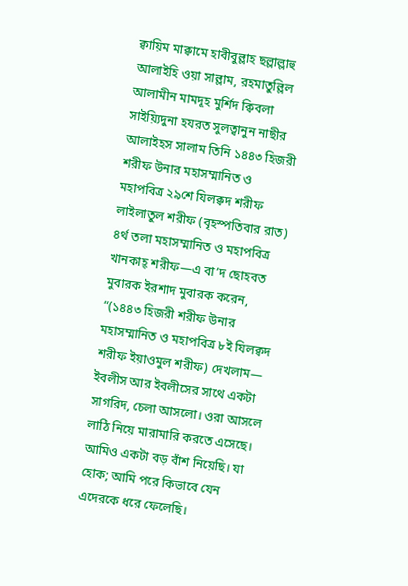ক্বায়িম মাক্বামে হাবীবুল্লাহ ছল্লাল্লাহু আলাইহি ওয়া সাল্লাম, রহমাতুল্লিল আলামীন মামদূহ মুর্শিদ ক্বিবলা সাইয়্যিদুনা হযরত সুলত্বানুন নাছীর আলাইহস সালাম তিনি ১৪৪৩ হিজরী শরীফ উনার মহাসম্মানিত ও মহাপবিত্র ২৯শে যিলক্বদ শরীফ লাইলাতুল শরীফ (বৃহস্পতিবার রাত) ৪র্থ তলা মহাসম্মানিত ও মহাপবিত্র খানকাহ্ শরীফ—এ বা’দ ছোহবত মুবারক ইরশাদ মুবারক করেন, “(১৪৪৩ হিজরী শরীফ উনার মহাসম্মানিত ও মহাপবিত্র ৮ই যিলক্বদ শরীফ ইয়াওমুল শরীফ) দেখলাম— ইবলীস আর ইবলীসের সাথে একটা সাগরিদ, চেলা আসলো। ওরা আসলে লাঠি নিয়ে মারামারি করতে এসেছে। আমিও একটা বড় বাঁশ নিয়েছি। যা হোক; আমি পরে কিভাবে যেন এদেরকে ধরে ফেলেছি।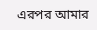এরপর আমার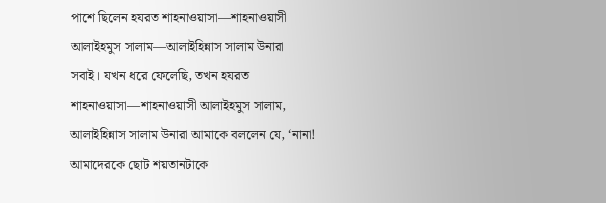পাশে ছিলেন হযরত শাহনাওয়াসা—শাহনাওয়াসী আলাইহমুস সালাম—আলাইহিন্নাস সালাম উনারা সবাই। যখন ধরে ফেলেছি, তখন হযরত শাহনাওয়াসা—শাহনাওয়াসী আলাইহমুস সালাম, আলাইহিন্নাস সালাম উনারা আমাকে বললেন যে, ‘নানা! আমাদেরকে ছোট শয়তানটাকে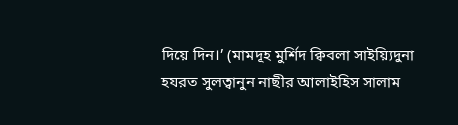দিয়ে দিন।’ (মামদূহ মুর্শিদ ক্বিবলা সাইয়্যিদুনা হযরত সুলত্বানুন নাছীর আলাইহিস সালাম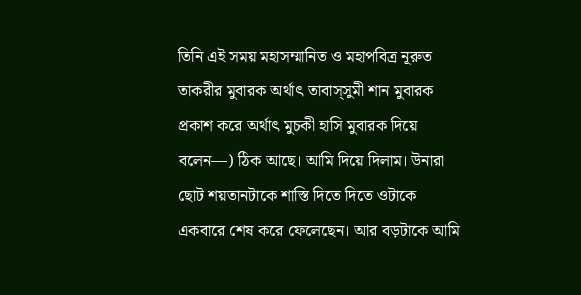তিনি এই সময় মহাসম্মানিত ও মহাপবিত্র নূরুত তাকরীর মুবারক অর্থাৎ তাবাস্সুমী শান মুবারক প্রকাশ করে অর্থাৎ মুচকী হাসি মুবারক দিয়ে বলেন—) ঠিক আছে। আমি দিয়ে দিলাম। উনারা ছোট শয়তানটাকে শাস্তি দিতে দিতে ওটাকে একবারে শেষ করে ফেলেছেন। আর বড়টাকে আমি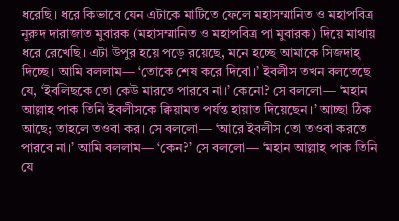ধরেছি। ধরে কিভাবে যেন এটাকে মাটিতে ফেলে মহাসম্মানিত ও মহাপবিত্র নূরুদ দারাজাত মুবারক (মহাসম্মানিত ও মহাপবিত্র পা মুবারক) দিয়ে মাথায় ধরে রেখেছি। এটা উপুর হয়ে পড়ে রয়েছে, মনে হচ্ছে আমাকে সিজদাহ্ দিচ্ছে। আমি বললাম— ‘তোকে শেষ করে দিবো।’ ইবলীস তখন বলতেছে যে, ‘ইবলিছকে তো কেউ মারতে পারবে না।’ কেনো? সে বললো— ‘মহান আল্লাহ পাক তিনি ইবলীসকে ক্বিয়ামত পর্যন্ত হায়াত দিয়েছেন।’ আচ্ছা ঠিক আছে; তাহলে তওবা কর। সে বললো— ‘আরে ইবলীস তো তওবা করতে পারবে না।’ আমি বললাম— ‘কেন?’ সে বললো— ‘মহান আল্লাহ পাক তিনি যে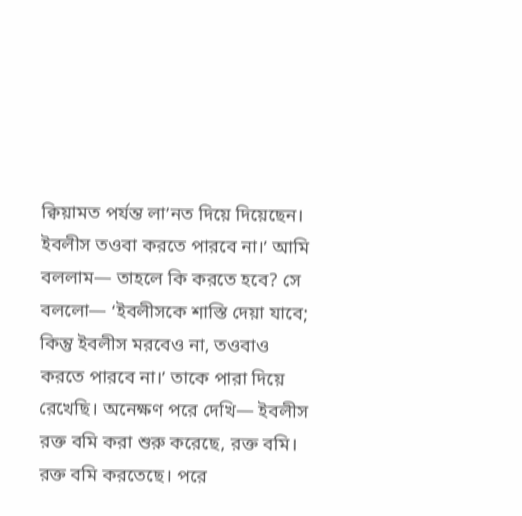ক্বিয়ামত পর্যন্ত লা’নত দিয়ে দিয়েছেন। ইবলীস তওবা করতে পারবে না।’ আমি বললাম— তাহলে কি করতে হবে? সে বললো— ‘ইবলীসকে শাস্তি দেয়া যাবে; কিন্তু ইবলীস মরবেও না, তওবাও করতে পারবে না।’ তাকে পারা দিয়ে রেখেছি। অনেক্ষণ পরে দেখি— ইবলীস রক্ত বমি করা শুরু করেছে, রক্ত বমি। রক্ত বমি করতেছে। পরে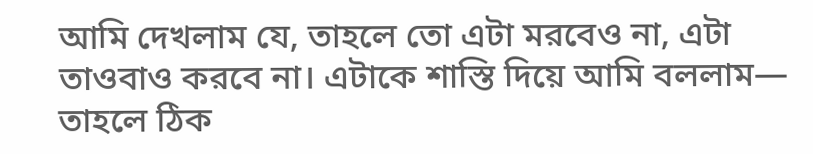আমি দেখলাম যে, তাহলে তো এটা মরবেও না, এটা তাওবাও করবে না। এটাকে শাস্তি দিয়ে আমি বললাম— তাহলে ঠিক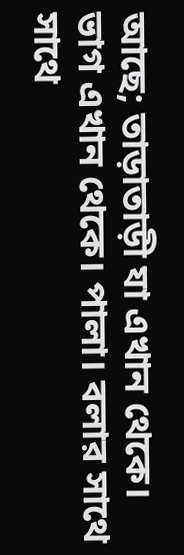আছে; তাড়াতাড়ী যা এখান থেকে। ভাগ এখান থেকে। পালা। বলার সাথে সাথে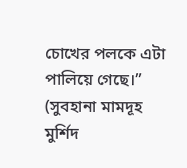চোখের পলকে এটা পালিয়ে গেছে।” (সুবহানা মামদূহ মুর্শিদ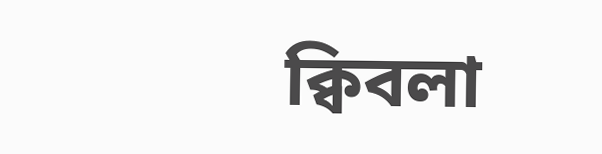ক্বিবলা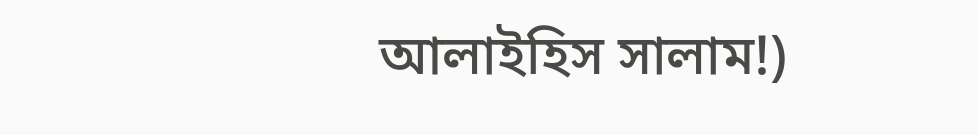আলাইহিস সালাম!)